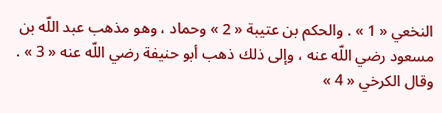النخعي « 1 » . والحكم بن عتيبة « 2 » وحماد ، وهو مذهب عبد اللّه بن مسعود رضي اللّه عنه ، وإلى ذلك ذهب أبو حنيفة رضي اللّه عنه « 3 » .
وقال الكرخي « 4 »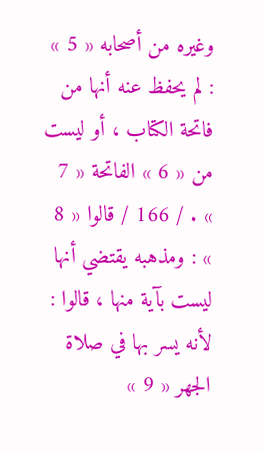وغيره من أصحابه « 5 » : لم يحفظ عنه أنها من فاتحة الكتاب ، أو ليست من « 6 » الفاتحة « 7 » . / 166 / قالوا « 8 » : ومذهبه يقتضي أنها ليست بآية منها ، قالوا : لأنه يسر بها في صلاة الجهر « 9 »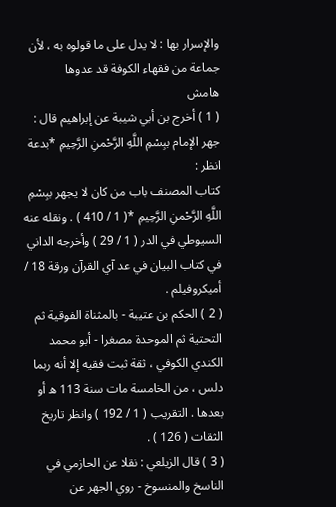والإسرار بها : لا يدل على ما قولوه به ، لأن جماعة من فقهاء الكوفة قد عدوها
هامش
( 1 ) أخرج بن أبي شيبة عن إبراهيم قال : جهر الإمام ببِسْمِ اللَّهِ الرَّحْمنِ الرَّحِيمِ *بدعة انظر :
كتاب المصنف باب من كان لا يجهر ببِسْمِ اللَّهِ الرَّحْمنِ الرَّحِيمِ *( 1 / 410 ) . ونقله عنه السيوطي في الدر ( 1 / 29 ) وأخرجه الداني في كتاب البيان في عد آي القرآن ورقة 18 / أميكروفيلم .
( 2 ) الحكم بن عتيبة - بالمثناة الفوقية ثم التحتية ثم الموحدة مصغرا - أبو محمد الكندي الكوفي ، ثقة ثبت فقيه إلا أنه ربما دلس ، من الخامسة مات سنة 113 ه أو بعدها . التقريب ( 1 / 192 ) وانظر تاريخ الثقات ( 126 ) .
( 3 ) قال الزيلعي : نقلا عن الحازمي في الناسخ والمنسوخ - روي الجهر عن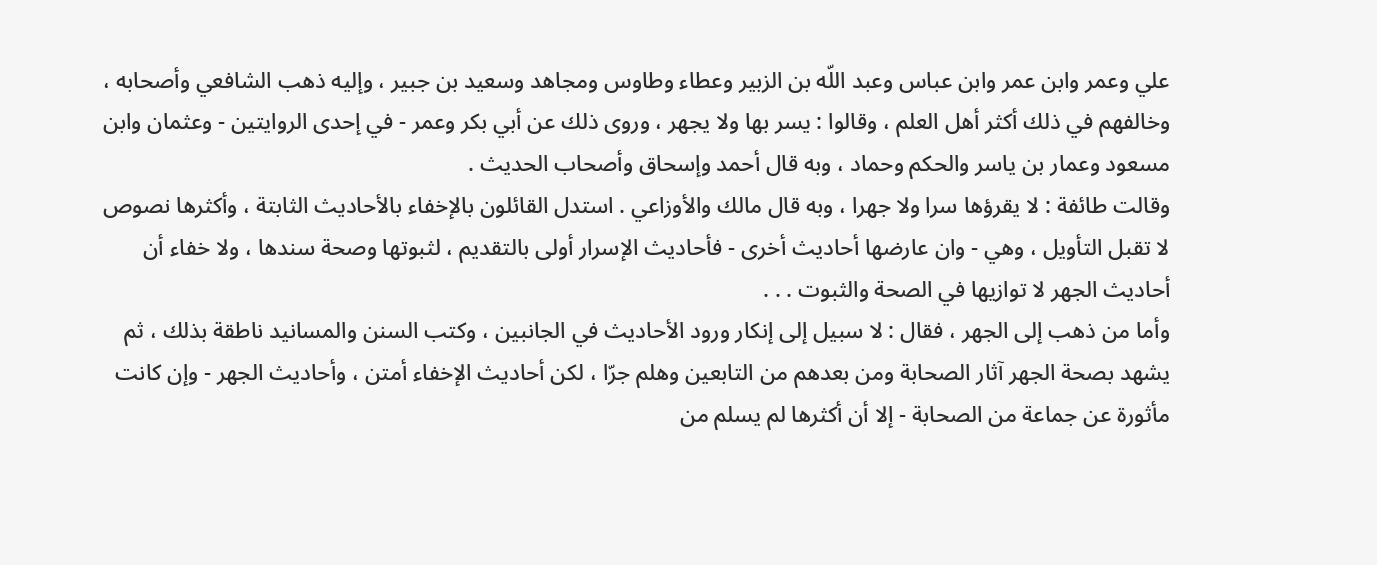علي وعمر وابن عمر وابن عباس وعبد اللّه بن الزبير وعطاء وطاوس ومجاهد وسعيد بن جبير ، وإليه ذهب الشافعي وأصحابه ، وخالفهم في ذلك أكثر أهل العلم ، وقالوا : يسر بها ولا يجهر ، وروى ذلك عن أبي بكر وعمر - في إحدى الروايتين - وعثمان وابن مسعود وعمار بن ياسر والحكم وحماد ، وبه قال أحمد وإسحاق وأصحاب الحديث .
وقالت طائفة : لا يقرؤها سرا ولا جهرا ، وبه قال مالك والأوزاعي . استدل القائلون بالإخفاء بالأحاديث الثابتة ، وأكثرها نصوص لا تقبل التأويل ، وهي - وان عارضها أحاديث أخرى - فأحاديث الإسرار أولى بالتقديم ، لثبوتها وصحة سندها ، ولا خفاء أن أحاديث الجهر لا توازيها في الصحة والثبوت . . .
وأما من ذهب إلى الجهر ، فقال : لا سبيل إلى إنكار ورود الأحاديث في الجانبين ، وكتب السنن والمسانيد ناطقة بذلك ، ثم يشهد بصحة الجهر آثار الصحابة ومن بعدهم من التابعين وهلم جرّا ، لكن أحاديث الإخفاء أمتن ، وأحاديث الجهر - وإن كانت مأثورة عن جماعة من الصحابة - إلا أن أكثرها لم يسلم من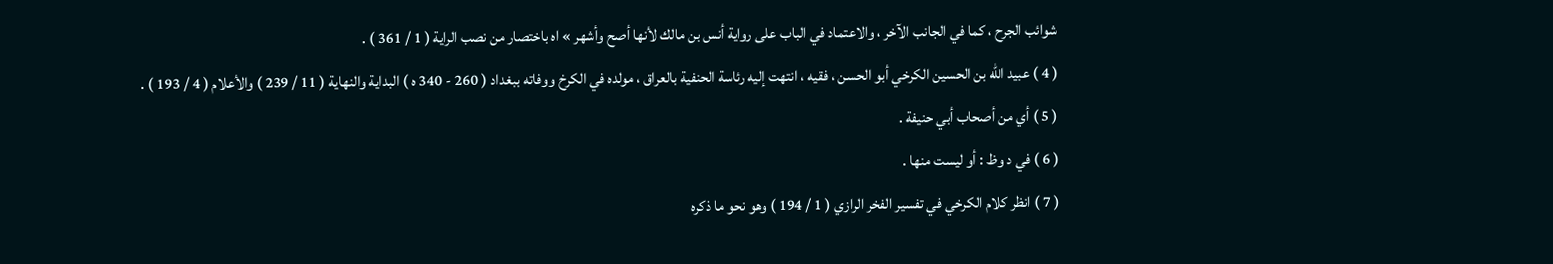شوائب الجرح ، كما في الجانب الآخر ، والاعتماد في الباب على رواية أنس بن مالك لأنها أصح وأشهر » اه باختصار من نصب الراية ( 1 / 361 ) .
( 4 ) عبيد اللّه بن الحسين الكرخي أبو الحسن ، فقيه ، انتهت إليه رئاسة الحنفية بالعراق ، مولده في الكرخ ووفاته ببغداد ( 260 - 340 ه ) البداية والنهاية ( 11 / 239 ) والأعلام ( 4 / 193 ) .
( 5 ) أي من أصحاب أبي حنيفة .
( 6 ) في د وظ : أو ليست منها .
( 7 ) انظر كلام الكرخي في تفسير الفخر الرازي ( 1 / 194 ) وهو نحو ما ذكره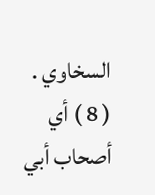السخاوي .
( 8 ) أي أصحاب أبي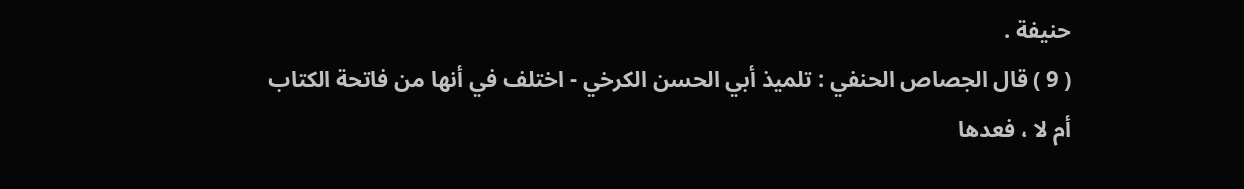حنيفة .
( 9 ) قال الجصاص الحنفي : تلميذ أبي الحسن الكرخي - اختلف في أنها من فاتحة الكتاب أم لا ، فعدها